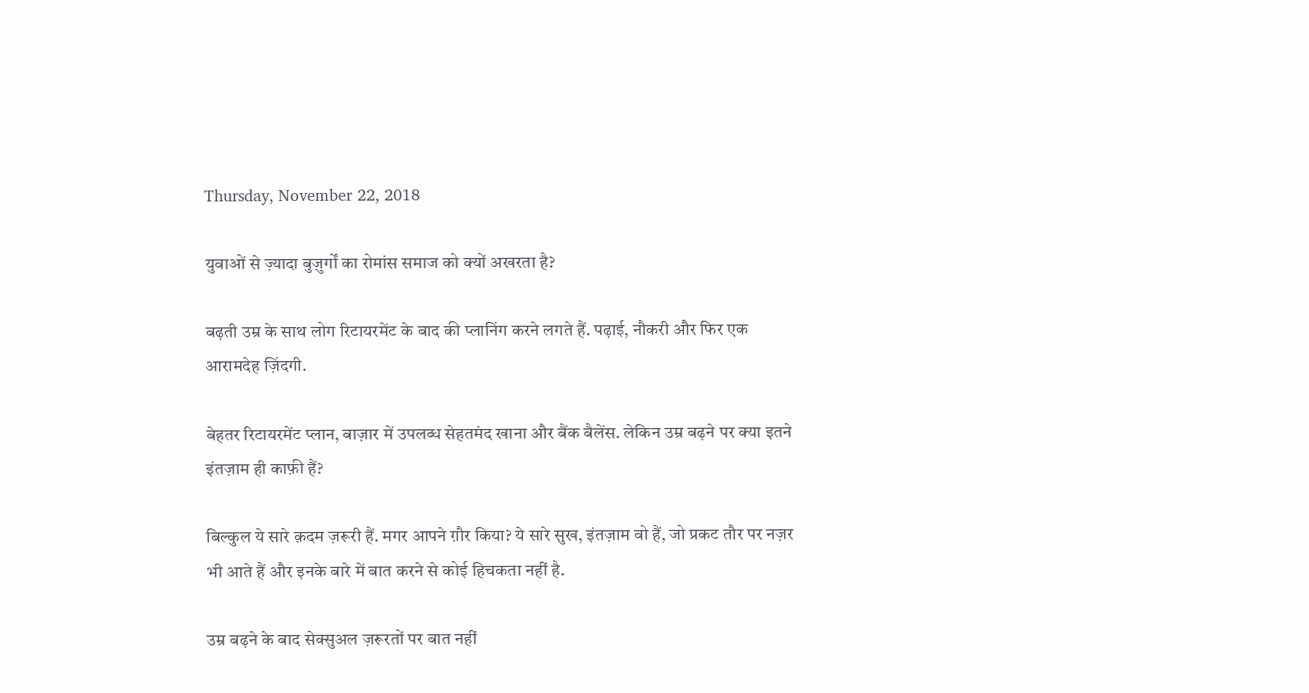Thursday, November 22, 2018

युवाओं से ज़्यादा बुज़ुर्गों का रोमांस समाज को क्यों अखरता है?

बढ़ती उम्र के साथ लोग रिटायरमेंट के बाद की प्लानिंग करने लगते हैं. पढ़ाई, नौकरी और फिर एक आरामदेह ज़िंदगी.

बेहतर रिटायरमेंट प्लान, बाज़ार में उपलब्ध सेहतमंद खाना और बैंक बैलेंस. लेकिन उम्र बढ़ने पर क्या इतने इंतज़ाम ही काफ़ी हैं?

बिल्कुल ये सारे क़दम ज़रूरी हैं. मगर आपने ग़ौर किया? ये सारे सुख, इंतज़ाम वो हैं, जो प्रकट तौर पर नज़र भी आते हैं और इनके बारे में बात करने से कोई हिचकता नहीं है.

उम्र बढ़ने के बाद सेक्सुअल ज़रूरतों पर बात नहीं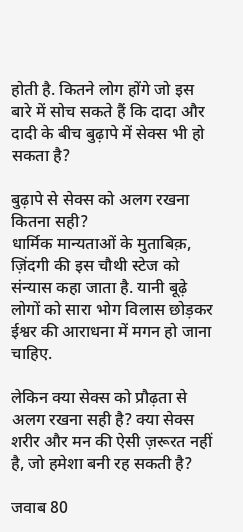होती है. कितने लोग होंगे जो इस बारे में सोच सकते हैं कि दादा और दादी के बीच बुढ़ापे में सेक्स भी हो सकता है?

बुढ़ापे से सेक्स को अलग रखना कितना सही?
धार्मिक मान्यताओं के मुताबिक़, ज़िंदगी की इस चौथी स्टेज को संन्यास कहा जाता है. यानी बूढ़े लोगों को सारा भोग विलास छोड़कर ईश्वर की आराधना में मगन हो जाना चाहिए.

लेकिन क्या सेक्स को प्रौढ़ता से अलग रखना सही है? क्या सेक्स शरीर और मन की ऐसी ज़रूरत नहीं है, जो हमेशा बनी रह सकती है?

जवाब 80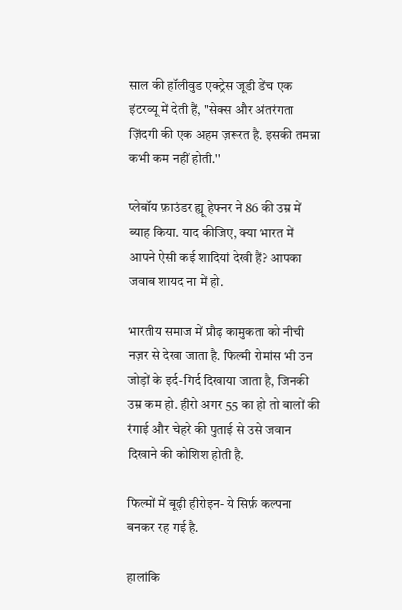साल की हॉलीवुड एक्ट्रेस जूडी डेंच एक इंटरव्यू में देती हैं, ''सेक्स और अंतरंगता ज़िंदगी की एक अहम ज़रूरत है. इसकी तमन्ना कभी कम नहीं होती.''

प्लेबॉय फ़ाउंडर ह्यू हेफ्नर ने 86 की उम्र में ब्याह किया. याद कीजिए, क्या भारत में आपने ऐसी कई शादियां देखी हैं? आपका जवाब शायद ना में हो.

भारतीय समाज में प्रौढ़ कामुकता को नीची नज़र से देखा जाता है. फिल्मी रोमांस भी उन जोड़ों के इर्द-गिर्द दिखाया जाता है, जिनकी उम्र कम हो. हीरो अगर 55 का हो तो बालों की रंगाई और चेहरे की पुताई से उसे जवान दिखाने की कोशिश होती है.

फिल्मों में बूढ़ी हीरोइन- ये सिर्फ़ कल्पना बनकर रह गई है.

हालांकि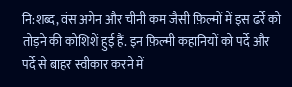नि:शब्द, वंस अगेन और चीनी कम जैसी फ़िल्मों में इस ढर्रे को तोड़ने की कोशिशें हुई हैं. इन फ़िल्मी कहानियों को पर्दे और पर्दे से बाहर स्वीकार करने में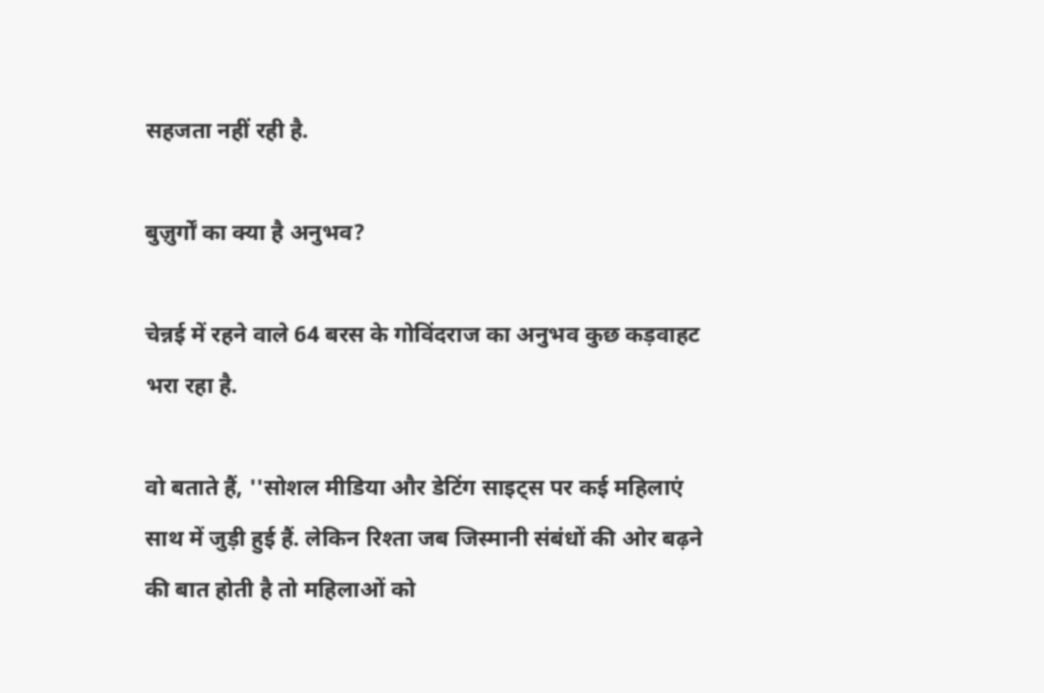सहजता नहीं रही है.

बुज़ुर्गों का क्या है अनुभव?

चेन्नई में रहने वाले 64 बरस के गोविंदराज का अनुभव कुछ कड़वाहट भरा रहा है.

वो बताते हैं, ''सोशल मीडिया और डेटिंग साइट्स पर कई महिलाएं साथ में जुड़ी हुई हैं. लेकिन रिश्ता जब जिस्मानी संबंधों की ओर बढ़ने की बात होती है तो महिलाओं को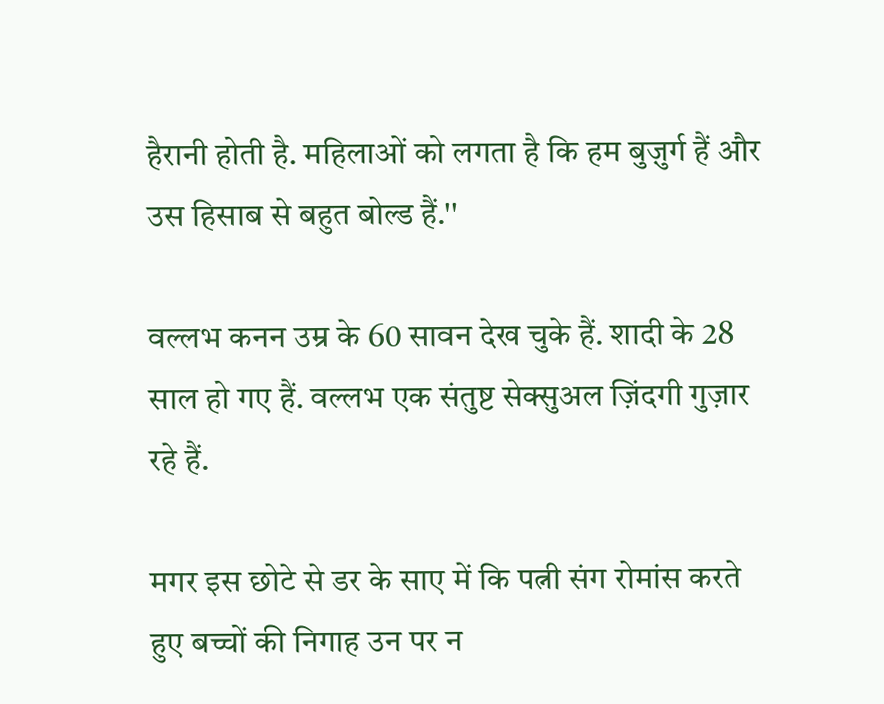हैरानी होती है. महिलाओं को लगता है कि हम बुज़ुर्ग हैं और उस हिसाब से बहुत बोल्ड हैं.''

वल्लभ कनन उम्र के 60 सावन देख चुके हैं. शादी के 28 साल हो गए हैं. वल्लभ एक संतुष्ट सेक्सुअल ज़िंदगी गुज़ार रहे हैं.

मगर इस छोटे से डर के साए में कि पत्नी संग रोमांस करते हुए बच्चों की निगाह उन पर न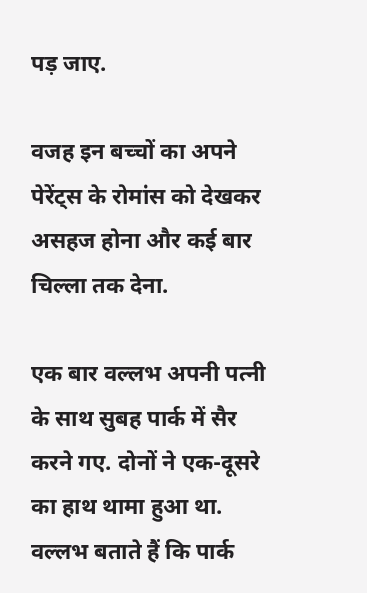पड़ जाए.

वजह इन बच्चों का अपने पेरेंट्स के रोमांस को देखकर असहज होना और कई बार चिल्ला तक देना.

एक बार वल्लभ अपनी पत्नी के साथ सुबह पार्क में सैर करने गए. दोनों ने एक-दूसरे का हाथ थामा हुआ था. वल्लभ बताते हैं कि पार्क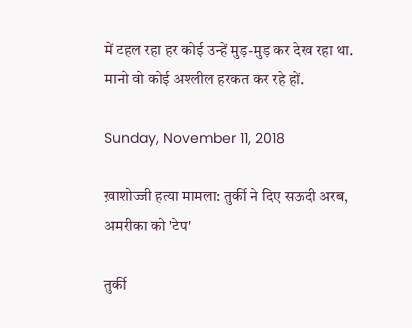में टहल रहा हर कोई उन्हें मुड़-मुड़ कर देख रहा था. मानो वो कोई अश्लील हरकत कर रहे हों.

Sunday, November 11, 2018

ख़ाशोज्जी हत्या मामला: तुर्की ने दिए सऊदी अरब, अमरीका को 'टेप'

तुर्की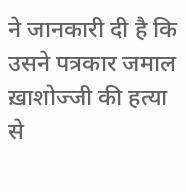ने जानकारी दी है कि उसने पत्रकार जमाल ख़ाशोज्जी की हत्या से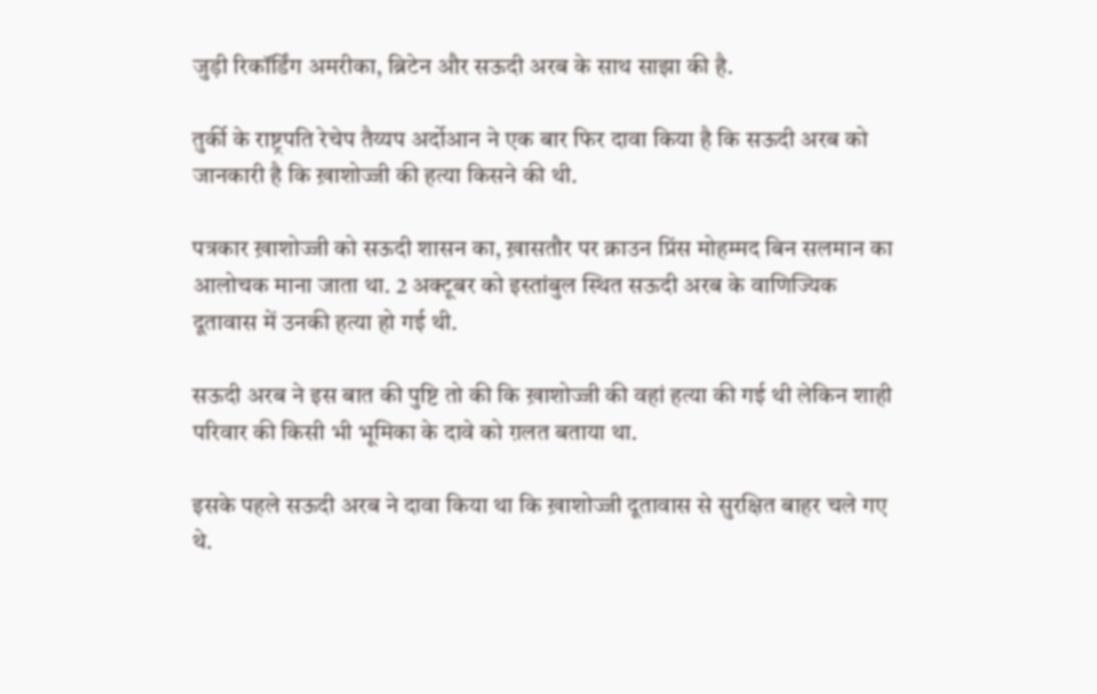जुड़ी रिकॉर्डिंग अमरीका, ब्रिटेन और सऊदी अरब के साथ साझा की है.

तुर्की के राष्ट्रपति रेचेप तैय्यप अर्दोआन ने एक बार फिर दावा किया है कि सऊदी अरब को जानकारी है कि ख़ाशोज्जी की हत्या किसने की थी.

पत्रकार ख़ाशोज्जी को सऊदी शासन का, ख़ासतौर पर क्राउन प्रिंस मोहम्मद बिन सलमान का आलोचक माना जाता था. 2 अक्टूबर को इस्तांबुल स्थित सऊदी अरब के वाणिज्यिक दूतावास में उनकी हत्या हो गई थी.

सऊदी अरब ने इस बात की पुष्टि तो की कि ख़ाशोज्जी की वहां हत्या की गई थी लेकिन शाही परिवार की किसी भी भूमिका के दावे को ग़लत बताया था.

इसके पहले सऊदी अरब ने दावा किया था कि ख़ाशोज्जी दूतावास से सुरक्षित बाहर चले गए थे.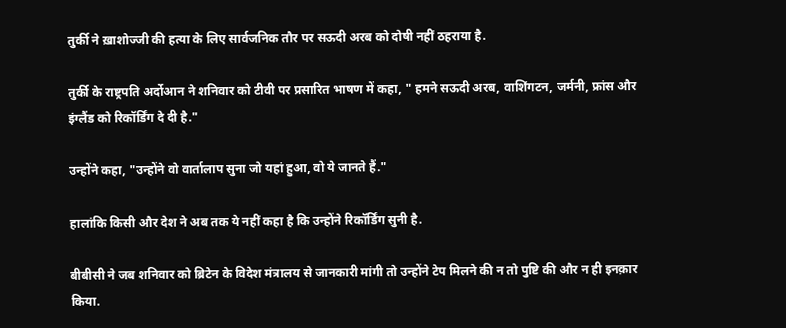तुर्की ने ख़ाशोज्जी की हत्या के लिए सार्वजनिक तौर पर सऊदी अरब को दोषी नहीं ठहराया है.

तुर्की के राष्ट्रपति अर्दोआन ने शनिवार को टीवी पर प्रसारित भाषण में कहा, " हमने सऊदी अरब, वाशिंगटन, जर्मनी, फ्रांस और इंग्लैंड को रिकॉर्डिंग दे दी है."

उन्होंने कहा, "उन्होंने वो वार्तालाप सुना जो यहां हुआ, वो ये जानते हैं."

हालांकि किसी और देश ने अब तक ये नहीं कहा है कि उन्होंने रिकॉर्डिंग सुनी है.

बीबीसी ने जब शनिवार को ब्रिटेन के विदेश मंत्रालय से जानकारी मांगी तो उन्होंने टेप मिलने की न तो पुष्टि की और न ही इनक़ार किया.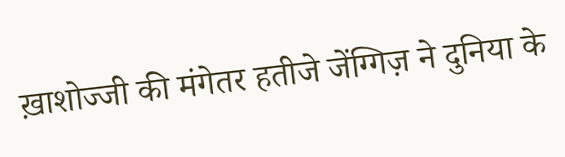ख़ाशोज्जी की मंगेतर हतीजे जेंग्गिज़ ने दुनिया के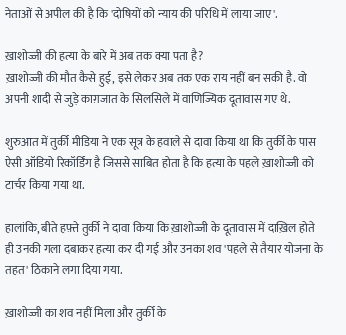नेताओं से अपील की है कि 'दोषियों को न्याय की परिधि में लाया जाए'.

ख़ाशोज्जी की हत्या के बारे में अब तक क्या पता है?
ख़ाशोज्जी की मौत कैसे हुई, इसे लेकर अब तक एक राय नहीं बन सकी है. वो अपनी शादी से जुड़े काग़जात के सिलसिले में वाणिज्यिक दूतावास गए थे.

शुरुआत में तुर्की मीडिया ने एक सूत्र के हवाले से दावा किया था कि तुर्की के पास ऐसी ऑडियो रिकॉर्डिंग है जिससे साबित होता है कि हत्या के पहले ख़ाशोज्जी को टार्चर किया गया था.

हालांकि, बीते हफ़्ते तुर्की ने दावा किया कि ख़ाशोज्जी के दूतावास में दाख़िल होते ही उनकी गला दबाकर हत्या कर दी गई और उनका शव 'पहले से तैयार योजना के तहत' ठिकाने लगा दिया गया.

ख़ाशोज्जी का शव नहीं मिला और तुर्की के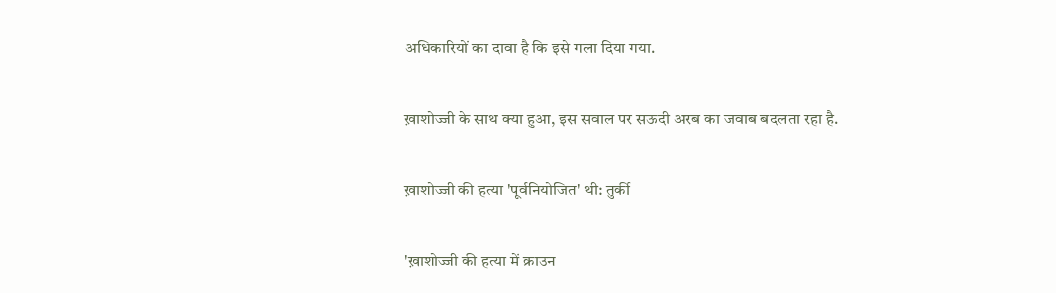अधिकारियों का दावा है कि इसे गला दिया गया.

ख़ाशोज्जी के साथ क्या हुआ, इस सवाल पर सऊदी अरब का जवाब बदलता रहा है.

ख़ाशोज्जी की हत्या 'पूर्वनियोजित' थी: तुर्की

'ख़ाशोज्जी की हत्या में क्राउन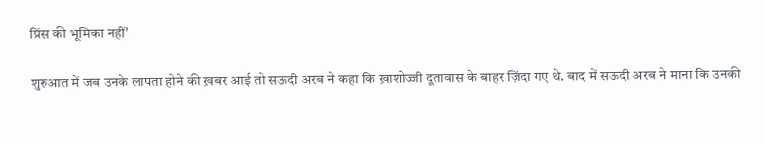प्रिंस की भूमिका नहीं'

शुरुआत में जब उनके लापता होने की ख़बर आई तो सऊदी अरब ने कहा कि ख़ाशोज्जी दूतावास के बाहर ज़िंदा गए थे. बाद में सऊदी अरब ने माना कि उनकी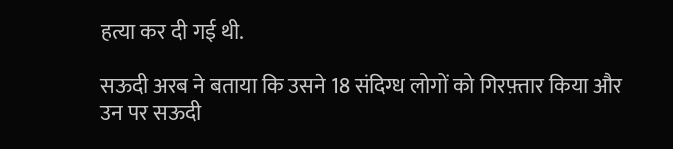हत्या कर दी गई थी.

सऊदी अरब ने बताया कि उसने 18 संदिग्ध लोगों को गिरफ़्तार किया और उन पर सऊदी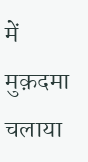में मुक़दमा चलाया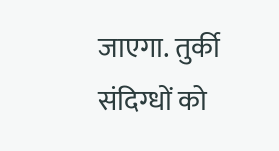जाएगा. तुर्की संदिग्धों को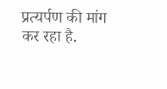प्रत्यर्पण की मांग कर रहा है.